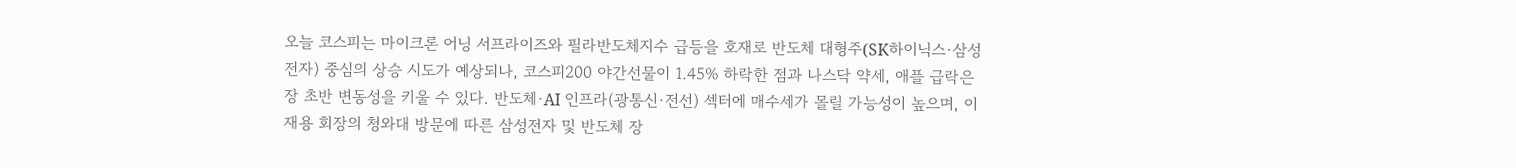오늘 코스피는 마이크론 어닝 서프라이즈와 필라반도체지수 급등을 호재로 반도체 대형주(SK하이닉스·삼성전자) 중심의 상승 시도가 예상되나, 코스피200 야간선물이 1.45% 하락한 점과 나스닥 약세, 애플 급락은 장 초반 변동성을 키울 수 있다. 반도체·AI 인프라(광통신·전선) 섹터에 매수세가 몰릴 가능성이 높으며, 이재용 회장의 청와대 방문에 따른 삼성전자 및 반도체 장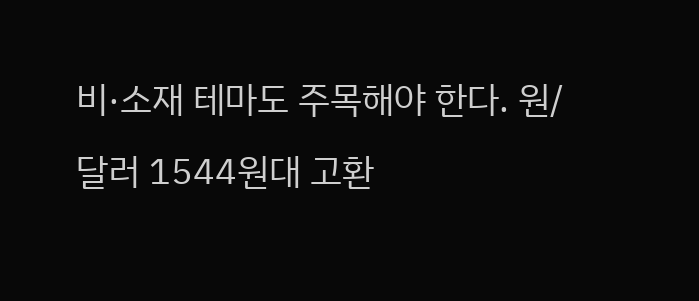비·소재 테마도 주목해야 한다. 원/달러 1544원대 고환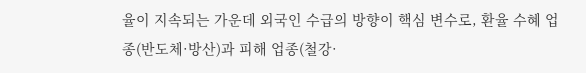율이 지속되는 가운데 외국인 수급의 방향이 핵심 변수로, 환율 수혜 업종(반도체·방산)과 피해 업종(철강·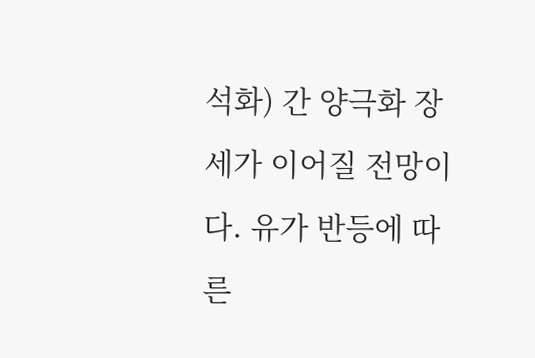석화) 간 양극화 장세가 이어질 전망이다. 유가 반등에 따른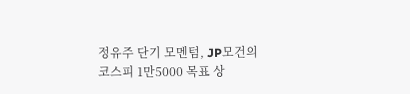정유주 단기 모멘텀, JP모건의 코스피 1만5000 목표 상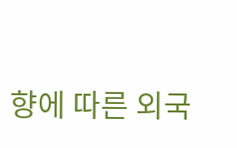향에 따른 외국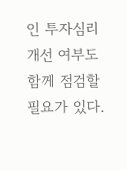인 투자심리 개선 여부도 함께 점검할 필요가 있다.